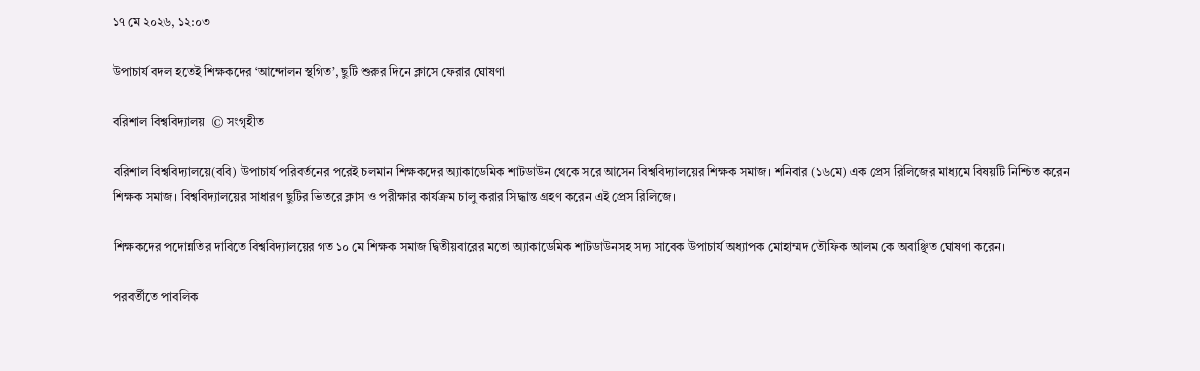১৭ মে ২০২৬, ১২:০৩

উপাচার্য বদল হতেই শিক্ষকদের ‘আন্দোলন স্থগিত’, ছুটি শুরুর দিনে ক্লাসে ফেরার ঘোষণা

বরিশাল বিশ্ববিদ্যালয়  © সংগৃহীত

বরিশাল বিশ্ববিদ্যালয়ে(ববি) উপাচার্য পরিবর্তনের পরেই চলমান শিক্ষকদের অ্যাকাডেমিক শাটডাউন থেকে সরে আসেন বিশ্ববিদ্যালয়ের শিক্ষক সমাজ। শনিবার (১৬মে) এক প্রেস রিলিজের মাধ্যমে বিষয়টি নিশ্চিত করেন শিক্ষক সমাজ। বিশ্ববিদ্যালয়ের সাধারণ ছুটির ভিতরে ক্লাস ও পরীক্ষার কার্যক্রম চালু করার সিদ্ধান্ত গ্রহণ করেন এই প্রেস রিলিজে।

শিক্ষকদের পদোন্নতির দাবিতে বিশ্ববিদ্যালয়ের গত ১০ মে শিক্ষক সমাজ দ্বিতীয়বারের মতো অ্যাকাডেমিক শাটডাউনসহ সদ্য সাবেক উপাচার্য অধ্যাপক মোহাম্মদ তৌফিক আলম কে অবাঞ্ছিত ঘোষণা করেন।

পরবর্তীতে পাবলিক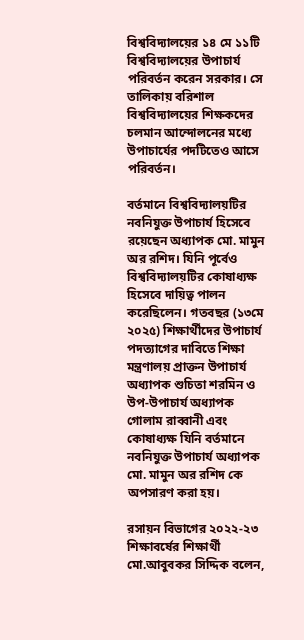বিশ্ববিদ্যালয়ের ১৪ মে ১১টি বিশ্ববিদ্যালয়ের উপাচার্য পরিবর্তন করেন সরকার। সে তালিকায় বরিশাল বিশ্ববিদ্যালয়ের শিক্ষকদের চলমান আন্দোলনের মধ্যে উপাচার্যের পদটিতেও আসে পরিবর্তন।

বর্তমানে বিশ্ববিদ্যালয়টির নবনিযুক্ত উপাচার্য হিসেবে রয়েছেন অধ্যাপক মো. মামুন অর রশিদ। যিনি পূর্বেও বিশ্ববিদ্যালয়টির কোষাধ্যক্ষ হিসেবে দায়িত্ব পালন করেছিলেন। গতবছর (১৩মে ২০২৫) শিক্ষার্থীদের উপাচার্য পদত্যাগের দাবিতে শিক্ষা মন্ত্রণালয় প্রাক্তন উপাচার্য অধ্যাপক শুচিতা শরমিন ও উপ-উপাচার্য অধ্যাপক গোলাম রাব্বানী এবং কোষাধ্যক্ষ যিনি বর্তমানে নবনিযুক্ত উপাচার্য অধ্যাপক মো. মামুন অর রশিদ কে অপসারণ করা হয়।

রসায়ন বিভাগের ২০২২-২৩ শিক্ষাবর্ষের শিক্ষার্থী মো.আবুবকর সিদ্দিক বলেন,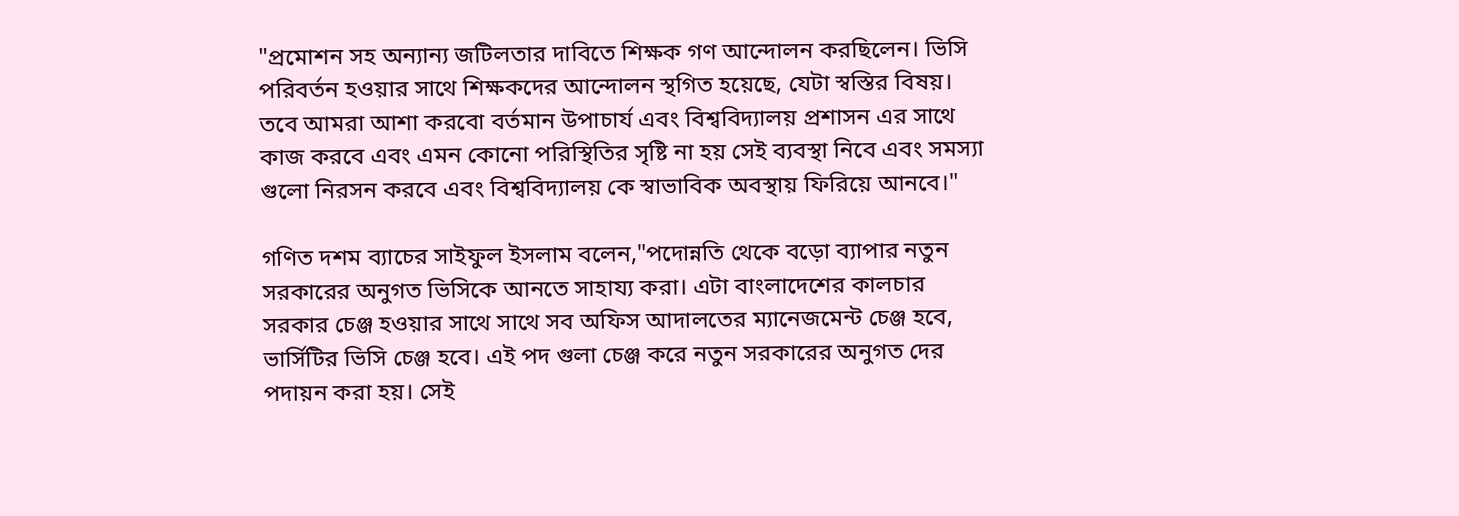"প্রমোশন সহ অন্যান্য জটিলতার দাবিতে শিক্ষক গণ আন্দোলন করছিলেন। ভিসি পরিবর্তন হওয়ার সাথে শিক্ষকদের আন্দোলন স্থগিত হয়েছে, যেটা স্বস্তির বিষয়। তবে আমরা আশা করবো বর্তমান উপাচার্য এবং বিশ্ববিদ্যালয় প্রশাসন এর সাথে কাজ করবে এবং এমন কোনো পরিস্থিতির সৃষ্টি না হয় সেই ব্যবস্থা নিবে এবং সমস্যা গুলো নিরসন করবে এবং বিশ্ববিদ্যালয় কে স্বাভাবিক অবস্থায় ফিরিয়ে আনবে।"

গণিত দশম ব্যাচের সাইফুল ইসলাম বলেন,"পদোন্নতি থেকে বড়ো ব্যাপার নতুন সরকারের অনুগত ভিসিকে আনতে সাহায্য করা। এটা বাংলাদেশের কালচার সরকার চেঞ্জ হওয়ার সাথে সাথে সব অফিস আদালতের ম্যানেজমেন্ট চেঞ্জ হবে, ভার্সিটির ভিসি চেঞ্জ হবে। এই পদ গুলা চেঞ্জ করে নতুন সরকারের অনুগত দের পদায়ন করা হয়। সেই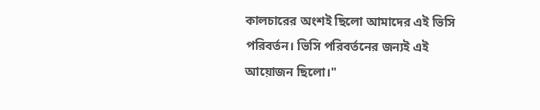কালচারের অংশই ছিলো আমাদের এই ভিসি পরিবর্তন। ভিসি পরিবর্তনের জন্যই এই আয়োজন ছিলো।"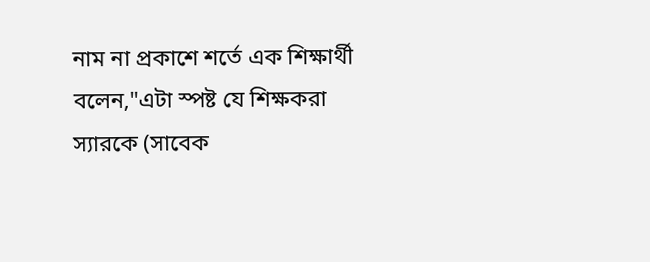নাম না প্রকাশে শর্তে এক শিক্ষার্থী বলেন,"এটা স্পষ্ট যে শিক্ষকরা স্যারকে (সাবেক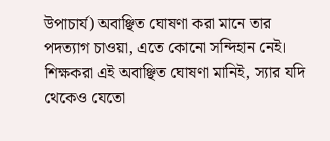উপাচার্য) অবাঞ্ছিত ঘোষণা করা মানে তার পদত্যাগ চাওয়া, এতে কোনো সন্দিহান নেই। শিক্ষকরা এই অবাঞ্ছিত ঘোষণা মানিই, স্যার যদি থেকেও যেতো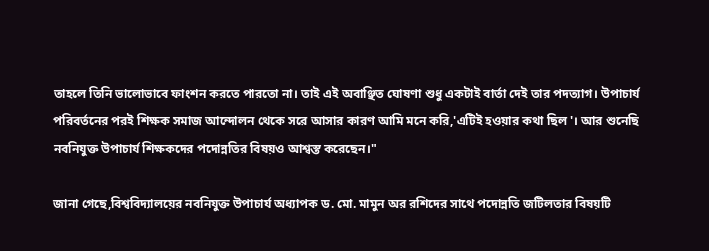তাহলে তিনি ভালোভাবে ফাংশন করতে পারতো না। তাই এই অবাঞ্ছিত ঘোষণা শুধু একটাই বার্তা দেই তার পদত্যাগ। উপাচার্য পরিবর্তনের পরই শিক্ষক সমাজ আন্দোলন থেকে সরে আসার কারণ আমি মনে করি,'এটিই হওয়ার কথা ছিল'। আর শুনেছি নবনিযুক্ত উপাচার্য শিক্ষকদের পদোন্নতির বিষয়ও আশ্বস্ত করেছেন।"

জানা গেছে,বিশ্ববিদ্যালয়ের নবনিযুক্ত উপাচার্য অধ্যাপক ড. মো. মামুন অর রশিদের সাথে পদোন্নতি জটিলতার বিষয়টি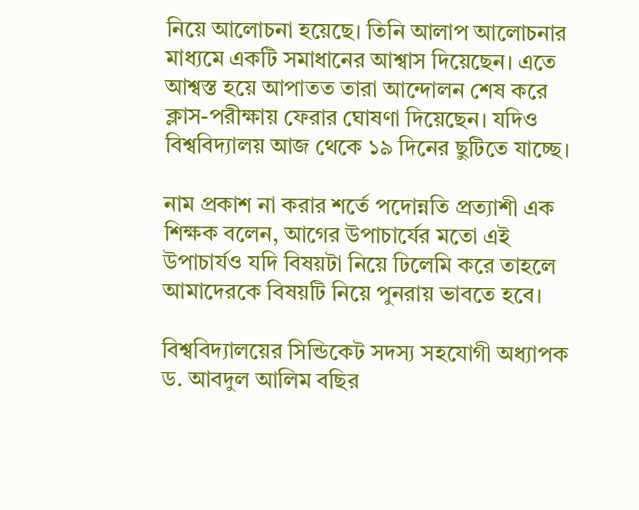নিয়ে আলোচনা হয়েছে। তিনি আলাপ আলোচনার মাধ্যমে একটি সমাধানের আশ্বাস দিয়েছেন। এতে আশ্বস্ত হয়ে আপাতত তারা আন্দোলন শেষ করে ক্লাস-পরীক্ষায় ফেরার ঘোষণা দিয়েছেন। যদিও বিশ্ববিদ্যালয় আজ থেকে ১৯ দিনের ছুটিতে যাচ্ছে।

নাম প্রকাশ না করার শর্তে পদোন্নতি প্রত্যাশী এক শিক্ষক বলেন, আগের উপাচার্যের মতো এই উপাচার্যও যদি বিষয়টা নিয়ে ঢিলেমি করে তাহলে আমাদেরকে বিষয়টি নিয়ে পুনরায় ভাবতে হবে।

বিশ্ববিদ্যালয়ের সিন্ডিকেট সদস্য সহযোগী অধ্যাপক ড. আবদুল আলিম বছির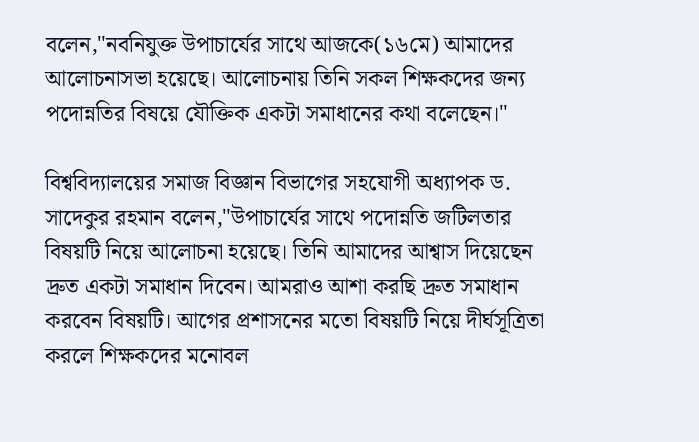বলেন,"নবনিযুক্ত উপাচার্যের সাথে আজকে(১৬মে) আমাদের আলোচনাসভা হয়েছে। আলোচনায় তিনি সকল শিক্ষকদের জন্য পদোন্নতির বিষয়ে যৌক্তিক একটা সমাধানের কথা বলেছেন।"

বিশ্ববিদ্যালয়ের সমাজ বিজ্ঞান বিভাগের সহযোগী অধ্যাপক ড. সাদেকুর রহমান বলেন,"উপাচার্যের সাথে পদোন্নতি জটিলতার বিষয়টি নিয়ে আলোচনা হয়েছে। তিনি আমাদের আশ্বাস দিয়েছেন দ্রুত একটা সমাধান দিবেন। আমরাও আশা করছি দ্রুত সমাধান করবেন বিষয়টি। আগের প্রশাসনের মতো বিষয়টি নিয়ে দীর্ঘসূত্রিতা করলে শিক্ষকদের মনোবল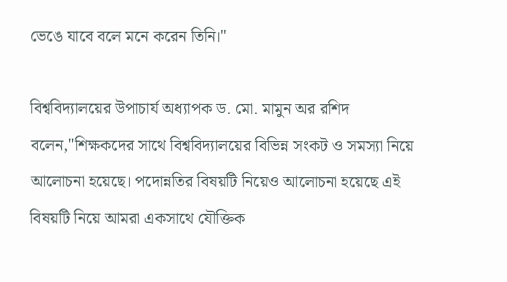ভেঙে যাবে বলে মনে করেন তিনি।"

বিশ্ববিদ্যালয়ের উপাচার্য অধ্যাপক ড. মো. মামুন অর রশিদ বলেন,"শিক্ষকদের সাথে বিশ্ববিদ্যালয়ের বিভিন্ন সংকট ও সমস্যা নিয়ে আলোচনা হয়েছে। পদোন্নতির বিষয়টি নিয়েও আলোচনা হয়েছে এই বিষয়টি নিয়ে আমরা একসাথে যৌক্তিক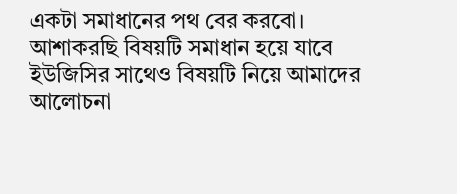একটা সমাধানের পথ বের করবো। আশাকরছি বিষয়টি সমাধান হয়ে যাবে ইউজিসির সাথেও বিষয়টি নিয়ে আমাদের আলোচনা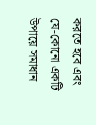করতে হবে এবং যে-কোনো একটি উপায়ে সমাধান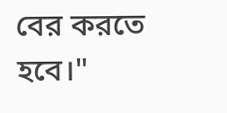বের করতে হবে।"